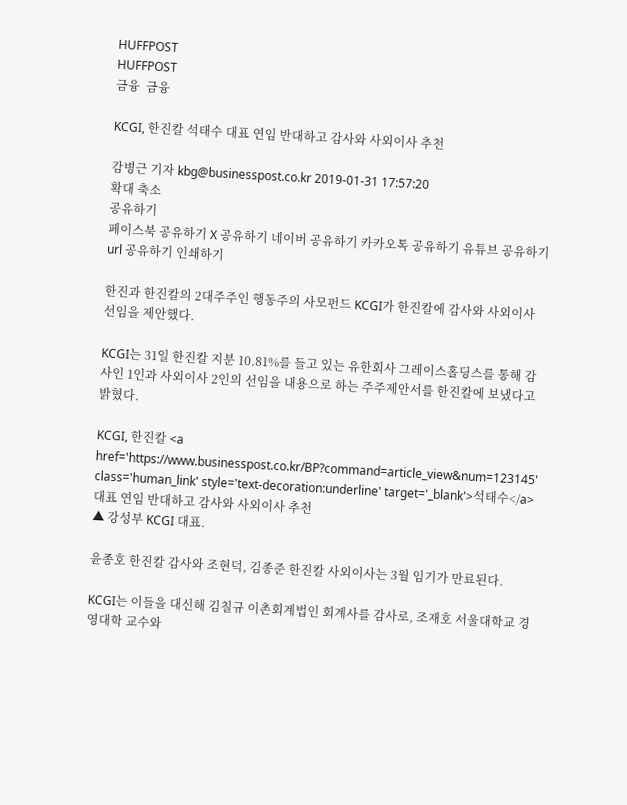HUFFPOST
HUFFPOST
금융  금융

KCGI, 한진칼 석태수 대표 연임 반대하고 감사와 사외이사 추천

감병근 기자 kbg@businesspost.co.kr 2019-01-31 17:57:20
확대 축소
공유하기
페이스북 공유하기 X 공유하기 네이버 공유하기 카카오톡 공유하기 유튜브 공유하기 url 공유하기 인쇄하기

한진과 한진칼의 2대주주인 행동주의 사모펀드 KCGI가 한진칼에 감사와 사외이사 선임을 제안했다.

KCGI는 31일 한진칼 지분 10.81%를 들고 있는 유한회사 그레이스홀딩스를 통해 감사인 1인과 사외이사 2인의 선임을 내용으로 하는 주주제안서를 한진칼에 보냈다고 밝혔다.

KCGI, 한진칼 <a href='https://www.businesspost.co.kr/BP?command=article_view&num=123145' class='human_link' style='text-decoration:underline' target='_blank'>석태수</a> 대표 연임 반대하고 감사와 사외이사 추천
▲ 강성부 KCGI 대표.

윤종호 한진칼 감사와 조현덕, 김종준 한진칼 사외이사는 3월 임기가 만료된다.

KCGI는 이들을 대신해 김칠규 이촌회계법인 회계사를 감사로, 조재호 서울대학교 경영대학 교수와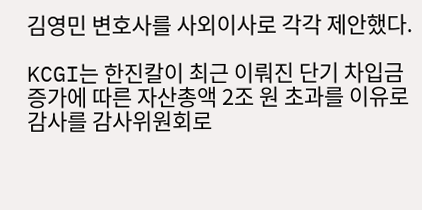김영민 변호사를 사외이사로 각각 제안했다.

KCGI는 한진칼이 최근 이뤄진 단기 차입금 증가에 따른 자산총액 2조 원 초과를 이유로 감사를 감사위원회로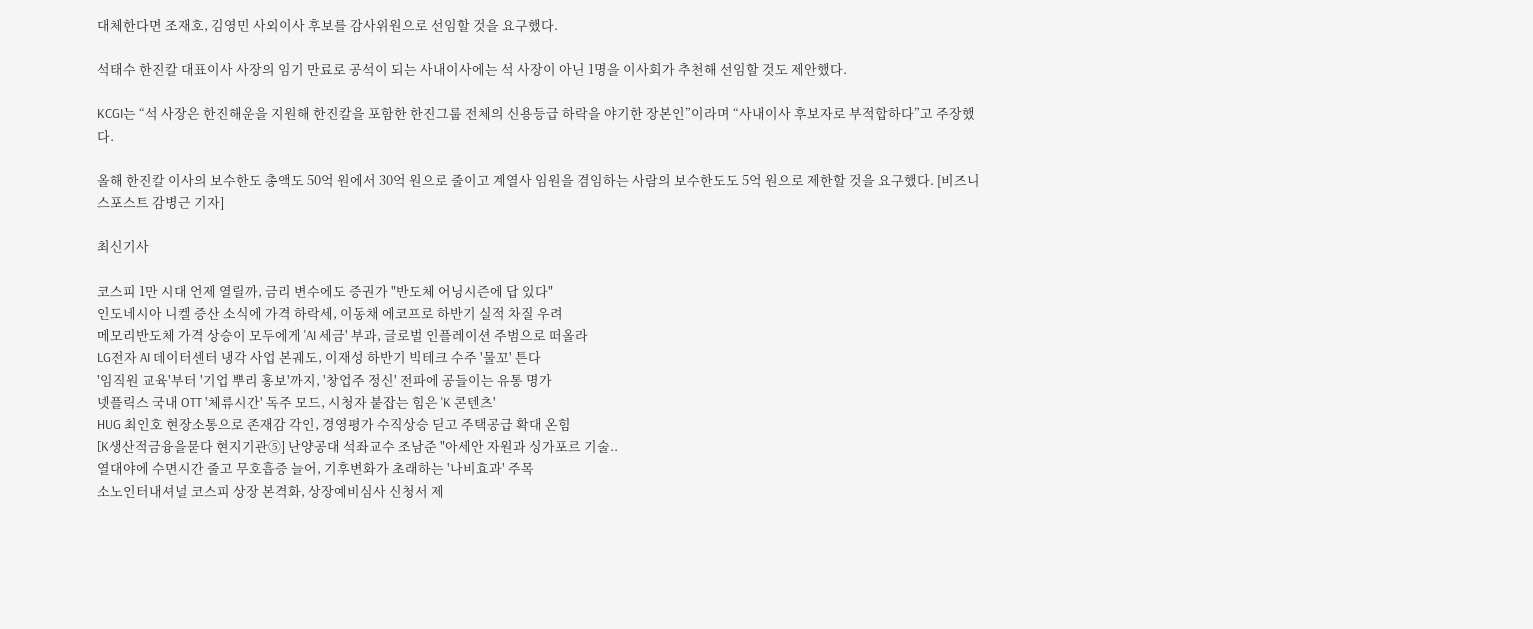대체한다면 조재호, 김영민 사외이사 후보를 감사위원으로 선임할 것을 요구했다.

석태수 한진칼 대표이사 사장의 임기 만료로 공석이 되는 사내이사에는 석 사장이 아닌 1명을 이사회가 추천해 선임할 것도 제안했다.

KCGI는 “석 사장은 한진해운을 지원해 한진칼을 포함한 한진그룹 전체의 신용등급 하락을 야기한 장본인”이라며 “사내이사 후보자로 부적합하다”고 주장했다.

올해 한진칼 이사의 보수한도 총액도 50억 원에서 30억 원으로 줄이고 계열사 임원을 겸임하는 사람의 보수한도도 5억 원으로 제한할 것을 요구했다. [비즈니스포스트 감병근 기자]

최신기사

코스피 1만 시대 언제 열릴까, 금리 변수에도 증권가 "반도체 어닝시즌에 답 있다"
인도네시아 니켈 증산 소식에 가격 하락세, 이동채 에코프로 하반기 실적 차질 우려
메모리반도체 가격 상승이 모두에게 'AI 세금' 부과, 글로벌 인플레이션 주범으로 떠올라
LG전자 AI 데이터센터 냉각 사업 본궤도, 이재성 하반기 빅테크 수주 '물꼬' 튼다
'임직원 교육'부터 '기업 뿌리 홍보'까지, '창업주 정신' 전파에 공들이는 유통 명가
넷플릭스 국내 OTT '체류시간' 독주 모드, 시청자 붙잡는 힘은 'K 콘텐츠'
HUG 최인호 현장소통으로 존재감 각인, 경영평가 수직상승 딛고 주택공급 확대 온힘
[K생산적금융을묻다 현지기관⑤] 난양공대 석좌교수 조남준 "아세안 자원과 싱가포르 기술..
열대야에 수면시간 줄고 무호흡증 늘어, 기후변화가 초래하는 '나비효과' 주목
소노인터내셔널 코스피 상장 본격화, 상장예비심사 신청서 제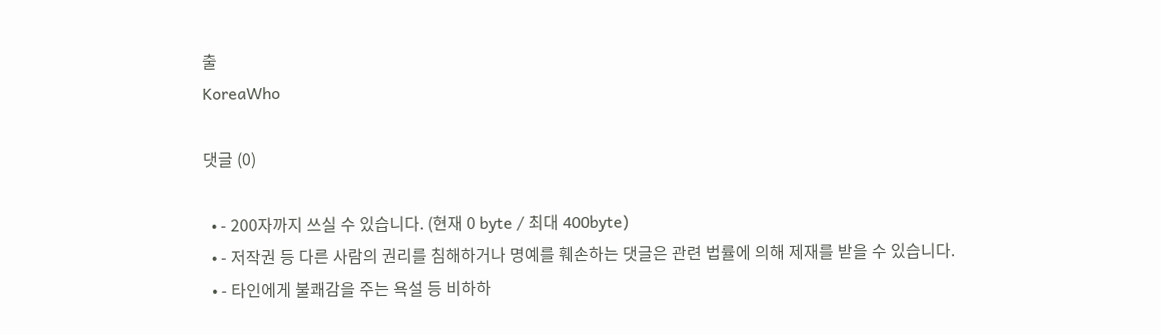출
KoreaWho

댓글 (0)

  • - 200자까지 쓰실 수 있습니다. (현재 0 byte / 최대 400byte)
  • - 저작권 등 다른 사람의 권리를 침해하거나 명예를 훼손하는 댓글은 관련 법률에 의해 제재를 받을 수 있습니다.
  • - 타인에게 불쾌감을 주는 욕설 등 비하하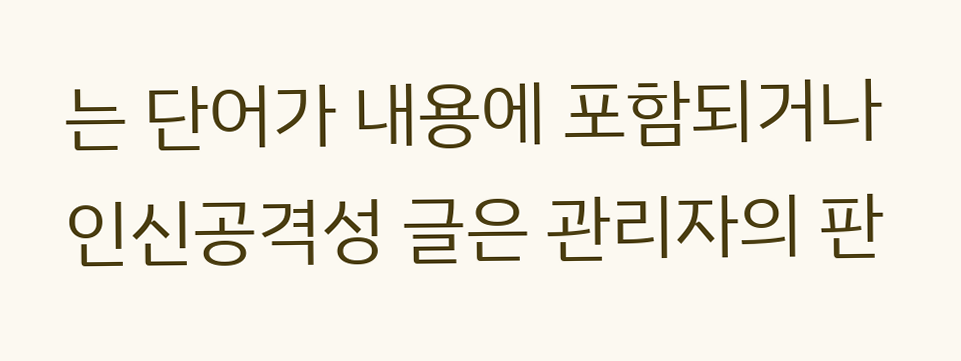는 단어가 내용에 포함되거나 인신공격성 글은 관리자의 판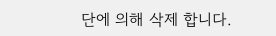단에 의해 삭제 합니다.